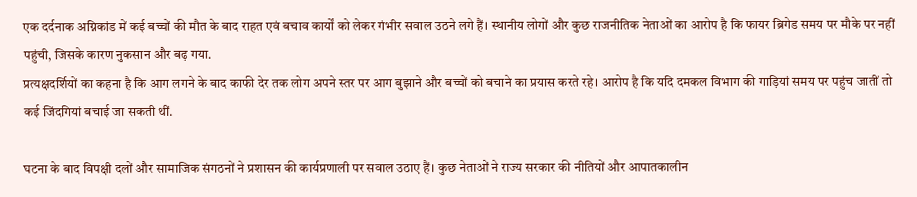एक दर्दनाक अग्निकांड में कई बच्चों की मौत के बाद राहत एवं बचाव कार्यों को लेकर गंभीर सवाल उठने लगे हैं। स्थानीय लोगों और कुछ राजनीतिक नेताओं का आरोप है कि फायर ब्रिगेड समय पर मौके पर नहीं पहुंची, जिसके कारण नुकसान और बढ़ गया.
प्रत्यक्षदर्शियों का कहना है कि आग लगने के बाद काफी देर तक लोग अपने स्तर पर आग बुझाने और बच्चों को बचाने का प्रयास करते रहे। आरोप है कि यदि दमकल विभाग की गाड़ियां समय पर पहुंच जातीं तो कई जिंदगियां बचाई जा सकती थीं.

घटना के बाद विपक्षी दलों और सामाजिक संगठनों ने प्रशासन की कार्यप्रणाली पर सवाल उठाए हैं। कुछ नेताओं ने राज्य सरकार की नीतियों और आपातकालीन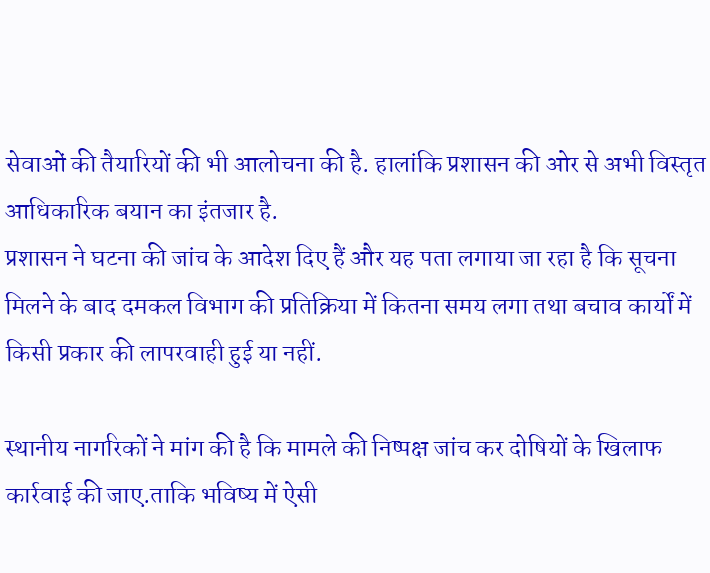सेवाओं की तैयारियों की भी आलोचना की है. हालांकि प्रशासन की ओर से अभी विस्तृत आधिकारिक बयान का इंतजार है.
प्रशासन ने घटना की जांच के आदेश दिए हैं और यह पता लगाया जा रहा है कि सूचना मिलने के बाद दमकल विभाग की प्रतिक्रिया में कितना समय लगा तथा बचाव कार्यों में किसी प्रकार की लापरवाही हुई या नहीं.

स्थानीय नागरिकों ने मांग की है कि मामले की निष्पक्ष जांच कर दोषियों के खिलाफ कार्रवाई की जाए.ताकि भविष्य में ऐसी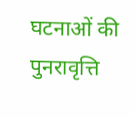घटनाओं की पुनरावृत्ति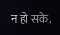न हो सके.